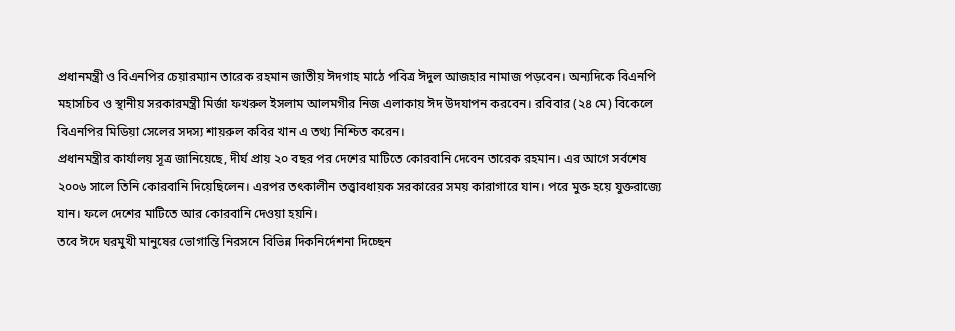প্রধানমন্ত্রী ও বিএনপির চেয়ারম্যান তারেক রহমান জাতীয় ঈদগাহ মাঠে পবিত্র ঈদুল আজহার নামাজ পড়বেন। অন্যদিকে বিএনপি মহাসচিব ও স্থানীয় সরকারমন্ত্রী মির্জা ফখরুল ইসলাম আলমগীর নিজ এলাকায় ঈদ উদযাপন করবেন। রবিবার (২৪ মে) বিকেলে বিএনপির মিডিয়া সেলের সদস্য শায়রুল কবির খান এ তথ্য নিশ্চিত করেন।
প্রধানমন্ত্রীর কার্যালয় সূত্র জানিয়েছে, দীর্ঘ প্রায় ২০ বছর পর দেশের মাটিতে কোরবানি দেবেন তারেক রহমান। এর আগে সর্বশেষ ২০০৬ সালে তিনি কোরবানি দিয়েছিলেন। এরপর তৎকালীন তত্ত্বাবধায়ক সরকারের সময় কারাগারে যান। পরে মুক্ত হয়ে যুক্তরাজ্যে যান। ফলে দেশের মাটিতে আর কোরবানি দেওয়া হয়নি।
তবে ঈদে ঘরমুখী মানুষের ভোগান্তি নিরসনে বিভিন্ন দিকনির্দেশনা দিচ্ছেন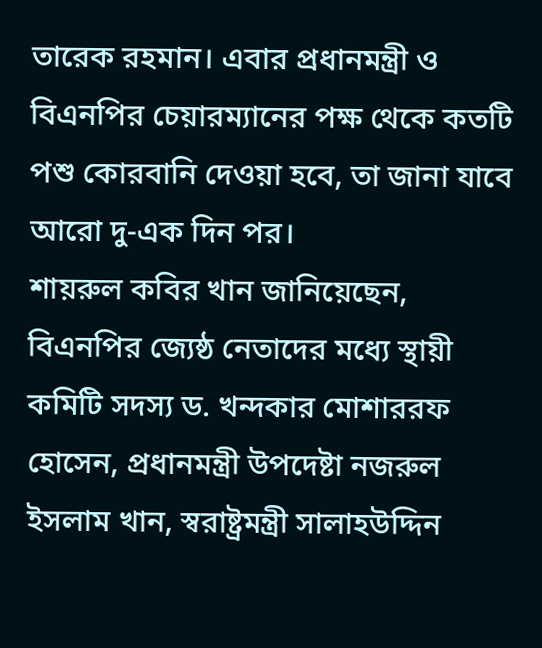তারেক রহমান। এবার প্রধানমন্ত্রী ও বিএনপির চেয়ারম্যানের পক্ষ থেকে কতটি পশু কোরবানি দেওয়া হবে, তা জানা যাবে আরো দু-এক দিন পর।
শায়রুল কবির খান জানিয়েছেন, বিএনপির জ্যেষ্ঠ নেতাদের মধ্যে স্থায়ী কমিটি সদস্য ড. খন্দকার মোশাররফ হোসেন, প্রধানমন্ত্রী উপদেষ্টা নজরুল ইসলাম খান, স্বরাষ্ট্রমন্ত্রী সালাহউদ্দিন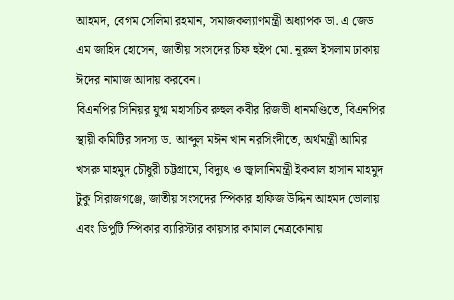আহমদ, বেগম সেলিমা রহমান, সমাজকল্যাণমন্ত্রী অধ্যাপক ডা. এ জেড এম জাহিদ হোসেন, জাতীয় সংসদের চিফ হুইপ মো. নূরুল ইসলাম ঢাকায় ঈদের নামাজ আদায় করবেন।
বিএনপির সিনিয়র যুগ্ম মহাসচিব রুহুল কবীর রিজভী ধানমণ্ডিতে, বিএনপির স্থায়ী কমিটির সদস্য ড. আব্দুল মঈন খান নরসিংদীতে, অর্থমন্ত্রী আমির খসরু মাহমুদ চৌধুরী চট্টগ্রামে, বিদ্যুৎ ও জ্বালানিমন্ত্রী ইকবাল হাসান মাহমুদ টুকু সিরাজগঞ্জে, জাতীয় সংসদের স্পিকার হাফিজ উদ্দিন আহমদ ভোলায় এবং ডিপুটি স্পিকার ব্যারিস্টার কায়সার কামাল নেত্রকোনায়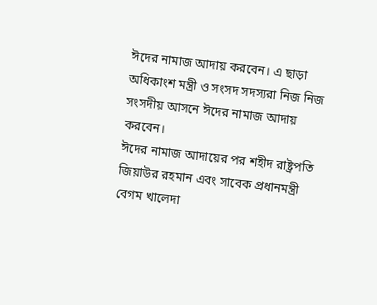ঈদের নামাজ আদায় করবেন। এ ছাড়া অধিকাংশ মন্ত্রী ও সংসদ সদস্যরা নিজ নিজ সংসদীয় আসনে ঈদের নামাজ আদায় করবেন।
ঈদের নামাজ আদায়ের পর শহীদ রাষ্ট্রপতি জিয়াউর রহমান এবং সাবেক প্রধানমন্ত্রী বেগম খালেদা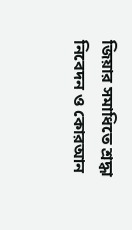জিয়ার সমাধিতে শ্রদ্ধা নিবেদন ও কোরআন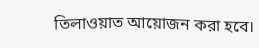তিলাওয়াত আয়োজন করা হবে।